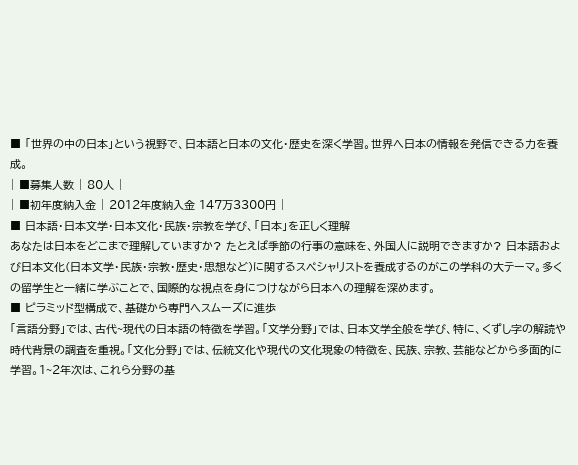■ 「世界の中の日本」という視野で、日本語と日本の文化・歴史を深く学習。世界へ日本の情報を発信できる力を養成。
| ■募集人数 | 80人 |
| ■初年度納入金 | 2012年度納入金 147万3300円 |
■ 日本語・日本文学・日本文化・民族・宗教を学び、「日本」を正しく理解
あなたは日本をどこまで理解していますか? たとえば季節の行事の意味を、外国人に説明できますか? 日本語および日本文化(日本文学・民族・宗教・歴史・思想など)に関するスペシャリストを養成するのがこの学科の大テーマ。多くの留学生と一緒に学ぶことで、国際的な視点を身につけながら日本への理解を深めます。
■ ピラミッド型構成で、基礎から専門へスムーズに進歩
「言語分野」では、古代~現代の日本語の特徴を学習。「文学分野」では、日本文学全般を学び、特に、くずし字の解読や時代背景の調査を重視。「文化分野」では、伝統文化や現代の文化現象の特徴を、民族、宗教、芸能などから多面的に学習。1~2年次は、これら分野の基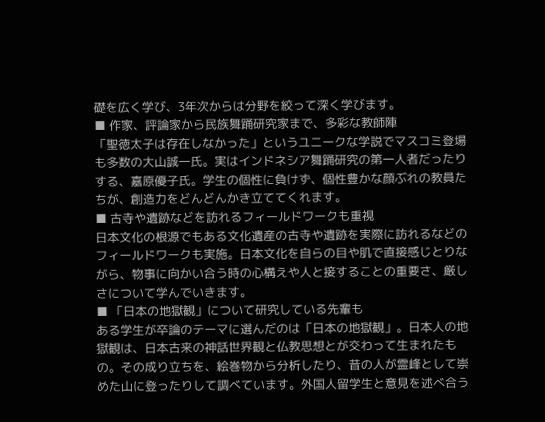礎を広く学び、3年次からは分野を絞って深く学びます。
■ 作家、評論家から民族舞踊研究家まで、多彩な教師陣
「聖徳太子は存在しなかった」というユニークな学説でマスコミ登場も多数の大山誠一氏。実はインドネシア舞踊研究の第一人者だったりする、嘉原優子氏。学生の個性に負けず、個性豊かな顔ぶれの教員たちが、創造力をどんどんかき立ててくれます。
■ 古寺や遺跡などを訪れるフィールドワークも重視
日本文化の根源でもある文化遺産の古寺や遺跡を実際に訪れるなどのフィールドワークも実施。日本文化を自らの目や肌で直接感じとりながら、物事に向かい合う時の心構えや人と接することの重要さ、厳しさについて学んでいきます。
■ 「日本の地獄観」について研究している先輩も
ある学生が卒論のテーマに選んだのは「日本の地獄観」。日本人の地獄観は、日本古来の神話世界観と仏教思想とが交わって生まれたもの。その成り立ちを、絵巻物から分析したり、昔の人が霊峰として崇めた山に登ったりして調べています。外国人留学生と意見を述べ合う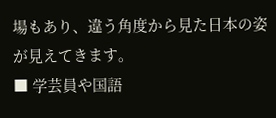場もあり、違う角度から見た日本の姿が見えてきます。
■ 学芸員や国語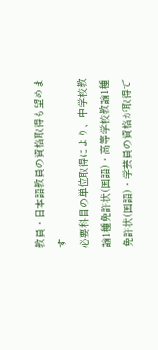教員・日本語教員の資格取得も望めます
必要科目の単位取得により、中学校教諭1種免許状(国語)・高等学校教諭1種免許状(国語)・学芸員の資格が取得で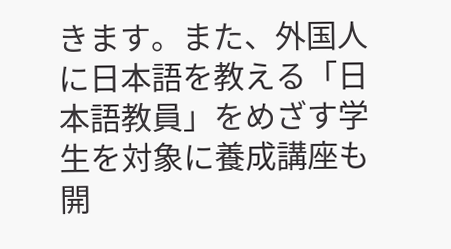きます。また、外国人に日本語を教える「日本語教員」をめざす学生を対象に養成講座も開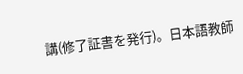講(修了証書を発行)。日本語教師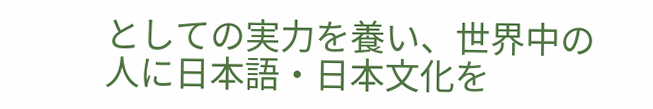としての実力を養い、世界中の人に日本語・日本文化を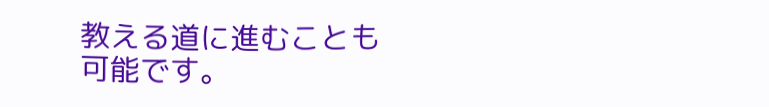教える道に進むことも可能です。